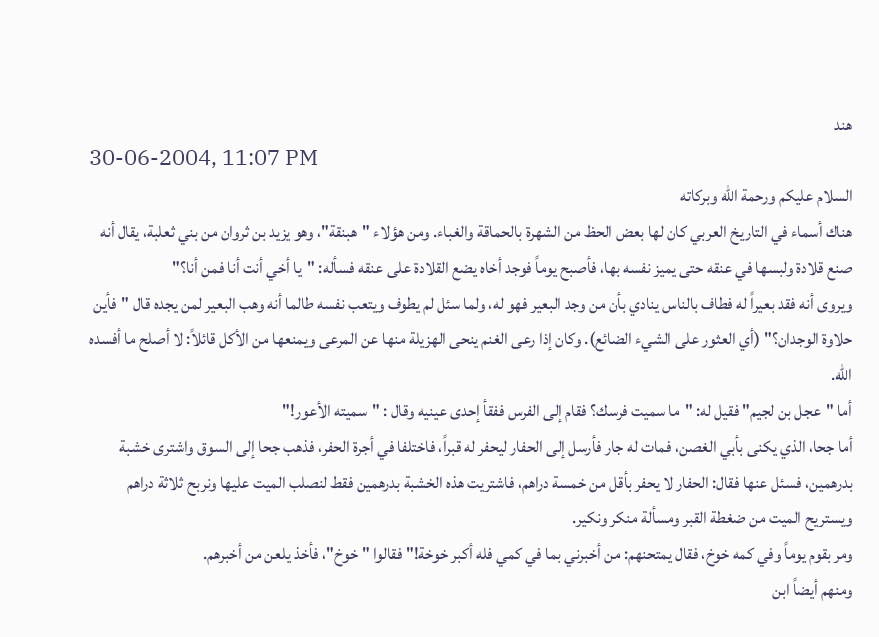هند
30-06-2004, 11:07 PM
السلام عليكم ورحمة الله وبركاته
هناك أسماء في التاريخ العربي كان لها بعض الحظ من الشهرة بالحماقة والغباء. ومن هؤلاء "هبنقة"، وهو يزيد بن ثروان من بني ثعلبة، يقال أنه صنع قلادة ولبسها في عنقه حتى يميز نفسه بها، فأصبح يوماً فوجد أخاه يضع القلادة على عنقه فسأله: "يا أخي أنت أنا فمن أنا؟"
ويروى أنه فقد بعيراً له فطاف بالناس ينادي بأن من وجد البعير فهو له، ولما سئل لم يطوف ويتعب نفسه طالما أنه وهب البعير لمن يجده قال "فأين حلاوة الوجدان؟" (أي العثور على الشيء الضائع). وكان إذا رعى الغنم ينحى الهزيلة منها عن المرعى ويمنعها من الأكل قائلاً: لا أصلح ما أفسده الله.
أما "عجل بن لجيم" فقيل له: "ما سميت فرسك؟ فقام إلى الفرس ففقأ إحدى عينيه وقال : "سميته الأعور!"
أما جحا، الذي يكنى بأبي الغصن، فمات له جار فأرسل إلى الحفار ليحفر له قبراً، فاختلفا في أجرة الحفر، فذهب جحا إلى السوق واشترى خشبة بدرهمين، فسئل عنها فقال: الحفار لا يحفر بأقل من خمسة دراهم، فاشتريت هذه الخشبة بدرهمين فقط لنصلب الميت عليها ونربح ثلاثة دراهم ويستريح الميت من ضغطة القبر ومسألة منكر ونكير.
ومر بقوم يوماً وفي كمه خوخ، فقال يمتحنهم: من أخبرني بما في كمي فله أكبر خوخة!" فقالوا "خوخ"، فأخذ يلعن من أخبرهم.
ومنهم أيضاً ابن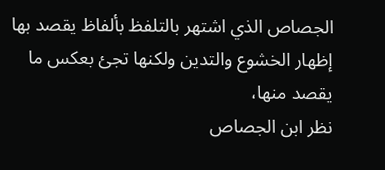الجصاص الذي اشتهر بالتلفظ بألفاظ يقصد بها إظهار الخشوع والتدين ولكنها تجئ بعكس ما يقصد منها،
نظر ابن الجصاص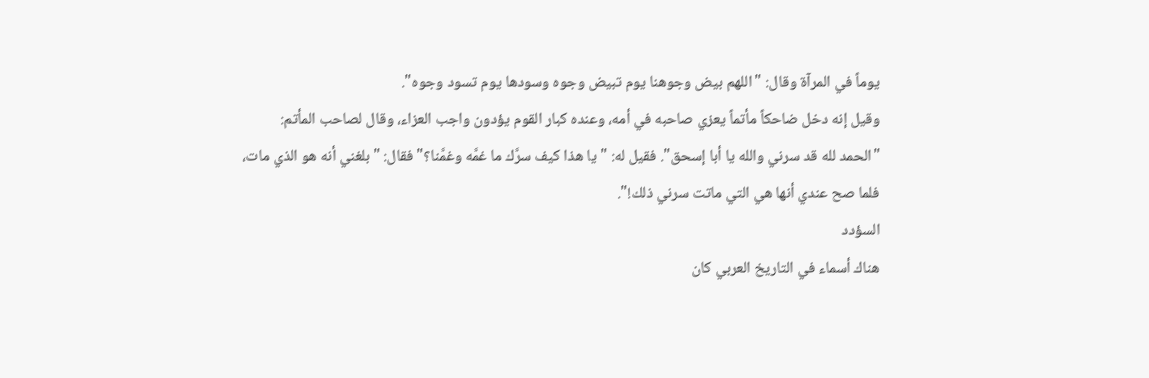يوماً في المرآة وقال: "اللهم بيض وجوهنا يوم تبيض وجوه وسودها يوم تسود وجوه".
وقيل إنه دخل ضاحكاً مأتماً يعزي صاحبه في أمه، وعنده كبار القوم يؤدون واجب العزاء، وقال لصاحب المأتم: "الحمد لله قد سرني والله يا أبا إسحق". فقيل له: "يا هذا كيف سرَّك ما غمَّه وغمَّنا؟" فقال: "بلغني أنه هو الذي مات، فلما صح عندي أنها هي التي ماتت سرني ذلك!".
السؤدد
هناك أسماء في التاريخ العربي كان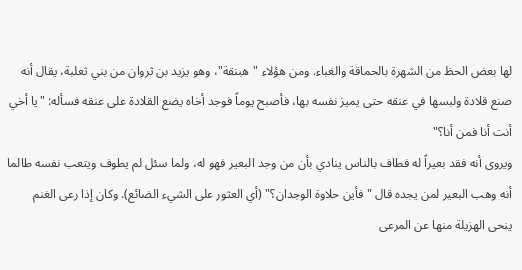لها بعض الحظ من الشهرة بالحماقة والغباء. ومن هؤلاء "هبنقة"، وهو يزيد بن ثروان من بني ثعلبة، يقال أنه صنع قلادة ولبسها في عنقه حتى يميز نفسه بها، فأصبح يوماً فوجد أخاه يضع القلادة على عنقه فسأله: "يا أخي أنت أنا فمن أنا؟"
ويروى أنه فقد بعيراً له فطاف بالناس ينادي بأن من وجد البعير فهو له، ولما سئل لم يطوف ويتعب نفسه طالما أنه وهب البعير لمن يجده قال "فأين حلاوة الوجدان؟" (أي العثور على الشيء الضائع). وكان إذا رعى الغنم ينحى الهزيلة منها عن المرعى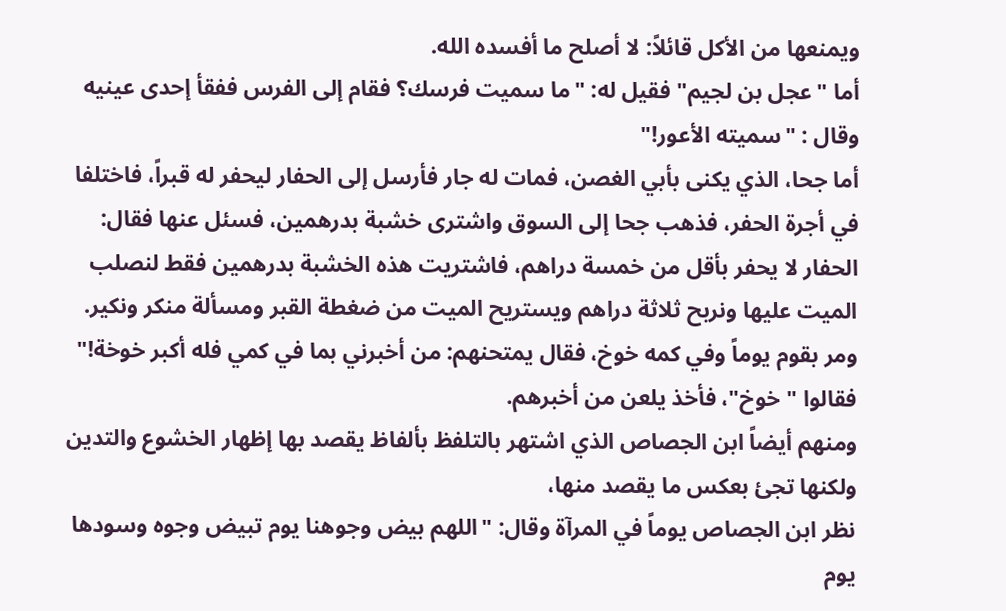ويمنعها من الأكل قائلاً: لا أصلح ما أفسده الله.
أما "عجل بن لجيم" فقيل له: "ما سميت فرسك؟ فقام إلى الفرس ففقأ إحدى عينيه وقال : "سميته الأعور!"
أما جحا، الذي يكنى بأبي الغصن، فمات له جار فأرسل إلى الحفار ليحفر له قبراً، فاختلفا في أجرة الحفر، فذهب جحا إلى السوق واشترى خشبة بدرهمين، فسئل عنها فقال: الحفار لا يحفر بأقل من خمسة دراهم، فاشتريت هذه الخشبة بدرهمين فقط لنصلب الميت عليها ونربح ثلاثة دراهم ويستريح الميت من ضغطة القبر ومسألة منكر ونكير.
ومر بقوم يوماً وفي كمه خوخ، فقال يمتحنهم: من أخبرني بما في كمي فله أكبر خوخة!" فقالوا "خوخ"، فأخذ يلعن من أخبرهم.
ومنهم أيضاً ابن الجصاص الذي اشتهر بالتلفظ بألفاظ يقصد بها إظهار الخشوع والتدين ولكنها تجئ بعكس ما يقصد منها،
نظر ابن الجصاص يوماً في المرآة وقال: "اللهم بيض وجوهنا يوم تبيض وجوه وسودها يوم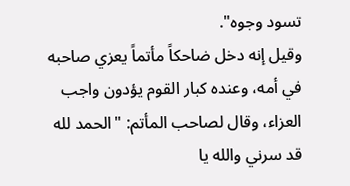تسود وجوه".
وقيل إنه دخل ضاحكاً مأتماً يعزي صاحبه في أمه، وعنده كبار القوم يؤدون واجب العزاء، وقال لصاحب المأتم: "الحمد لله قد سرني والله يا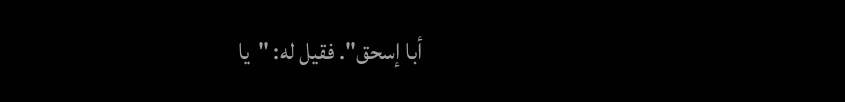أبا إسحق". فقيل له: "يا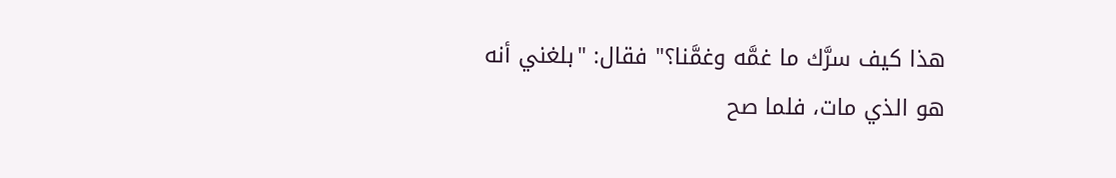هذا كيف سرَّك ما غمَّه وغمَّنا؟" فقال: "بلغني أنه هو الذي مات، فلما صح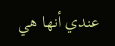عندي أنها هي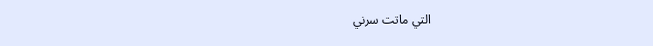التي ماتت سرني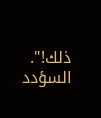ذلك!".
السؤدد